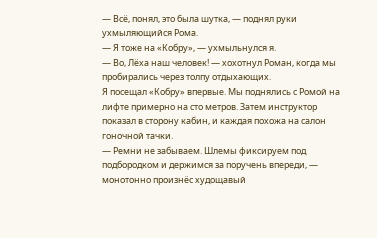— Всё, понял, это была шутка, — поднял руки ухмыляющийся Рома.
— Я тоже на «Кобру», — ухмыльнулся я.
— Во, Лёха наш человек! — хохотнул Роман, когда мы пробирались через толпу отдыхающих.
Я посещал «Кобру» впервые. Мы поднялись с Ромой на лифте примерно на сто метров. Затем инструктор показал в сторону кабин, и каждая похожа на салон гоночной тачки.
— Ремни не забываем. Шлемы фиксируем под подбородком и держимся за поручень впереди, — монотонно произнёс худощавый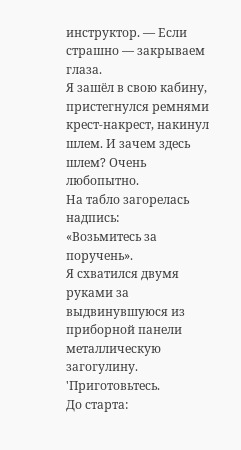инструктор. — Если страшно — закрываем глаза.
Я зашёл в свою кабину, пристегнулся ремнями крест-накрест, накинул шлем. И зачем здесь шлем? Очень любопытно.
На табло загорелась надпись:
«Возьмитесь за поручень».
Я схватился двумя руками за выдвинувшуюся из приборной панели металлическую загогулину.
'Приготовьтесь.
До старта: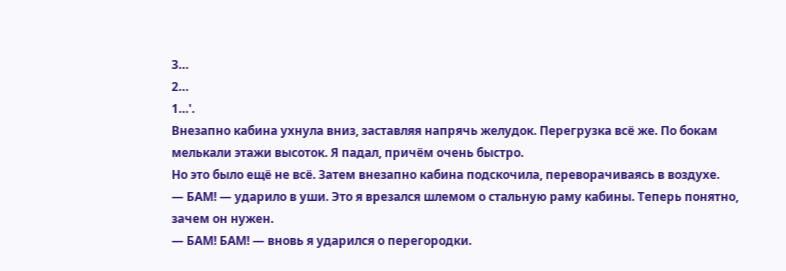3…
2…
1…'.
Внезапно кабина ухнула вниз, заставляя напрячь желудок. Перегрузка всё же. По бокам мелькали этажи высоток. Я падал, причём очень быстро.
Но это было ещё не всё. Затем внезапно кабина подскочила, переворачиваясь в воздухе.
— БАМ! — ударило в уши. Это я врезался шлемом о стальную раму кабины. Теперь понятно, зачем он нужен.
— БАМ! БАМ! — вновь я ударился о перегородки.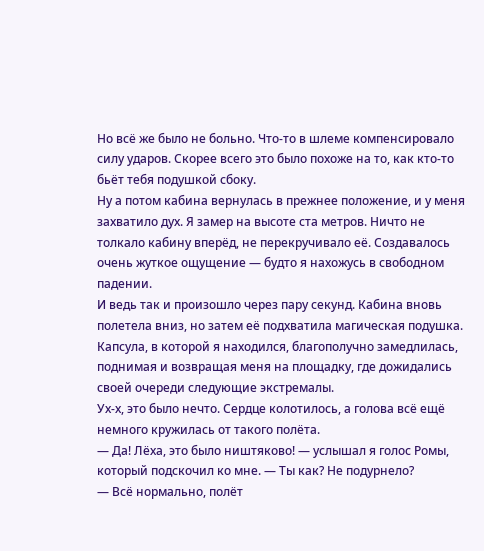Но всё же было не больно. Что-то в шлеме компенсировало силу ударов. Скорее всего это было похоже на то, как кто-то бьёт тебя подушкой сбоку.
Ну а потом кабина вернулась в прежнее положение, и у меня захватило дух. Я замер на высоте ста метров. Ничто не толкало кабину вперёд, не перекручивало её. Создавалось очень жуткое ощущение — будто я нахожусь в свободном падении.
И ведь так и произошло через пару секунд. Кабина вновь полетела вниз, но затем её подхватила магическая подушка. Капсула, в которой я находился, благополучно замедлилась, поднимая и возвращая меня на площадку, где дожидались своей очереди следующие экстремалы.
Ух-х, это было нечто. Сердце колотилось, а голова всё ещё немного кружилась от такого полёта.
— Да! Лёха, это было ништяково! — услышал я голос Ромы, который подскочил ко мне. — Ты как? Не подурнело?
— Всё нормально, полёт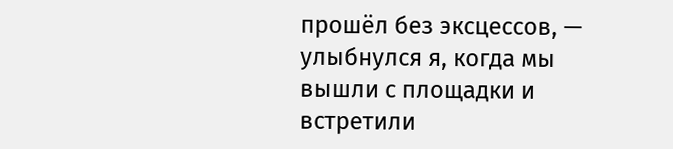прошёл без эксцессов, — улыбнулся я, когда мы вышли с площадки и встретили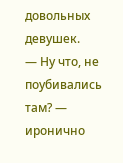довольных девушек.
— Ну что, не поубивались там? — иронично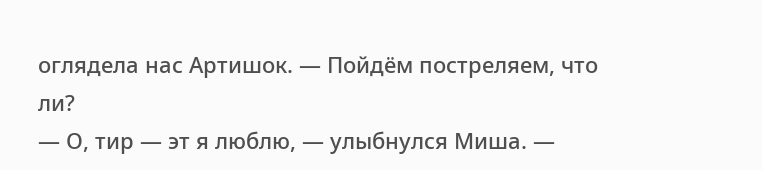оглядела нас Артишок. — Пойдём постреляем, что ли?
— О, тир — эт я люблю, — улыбнулся Миша. —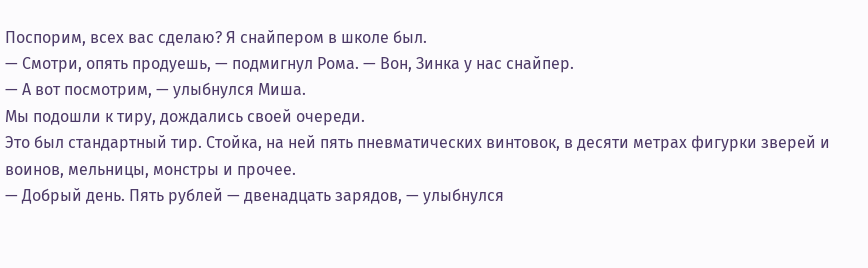Поспорим, всех вас сделаю? Я снайпером в школе был.
— Смотри, опять продуешь, — подмигнул Рома. — Вон, Зинка у нас снайпер.
— А вот посмотрим, — улыбнулся Миша.
Мы подошли к тиру, дождались своей очереди.
Это был стандартный тир. Стойка, на ней пять пневматических винтовок, в десяти метрах фигурки зверей и воинов, мельницы, монстры и прочее.
— Добрый день. Пять рублей — двенадцать зарядов, — улыбнулся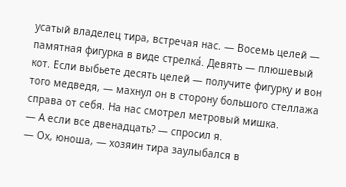усатый владелец тира, встречая нас. — Восемь целей — памятная фигурка в виде стрелка́. Девять — плюшевый кот. Если выбьете десять целей — получите фигурку и вон того медведя, — махнул он в сторону большого стеллажа справа от себя. На нас смотрел метровый мишка.
— А если все двенадцать? — спросил я.
— Ох, юноша, — хозяин тира заулыбался в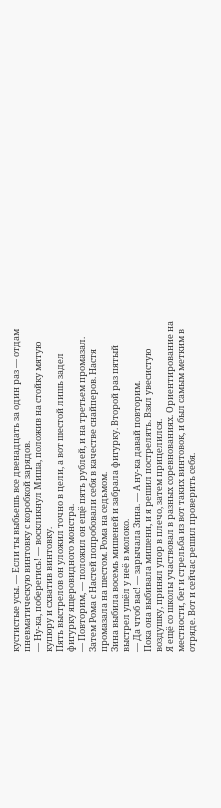кустистые усы. — Если ты выбьешь все двенадцать за один раз — отдам пневматическую винтовку с коробкой зарядов.
— Ну-ка, поберегись! — воскликнул Миша, положив на стойку мятую купюру и схватив винтовку.
Пять выстрелов он уложил точно в цели, а вот шестой лишь задел фигурку ящеровидного монстра.
— Повторим, — положил он ещё пять рублей, и на третьем промазал.
Затем Рома с Настей попробовали себя в качестве снайперов. Настя промазала на шестом. Рома на седьмом.
Зина выбила восемь мишеней и забрала фигурку. Второй раз пятый выстрел ушёл у неё в молоко.
— Да чтоб вас! — зарычала Зина. — А ну-ка давай повторим.
Пока она выбивала мишени, и я решил пострелять. Взял увесистую воздушку, принял упор в плечо, затем прицелился.
Я ещё со школы участвовал в разных соревнованиях. Ориентирование на местности, бег и стрельба из вот таких винтовок, и был самым метким в отряде. Вот и сейчас решил проверить себя.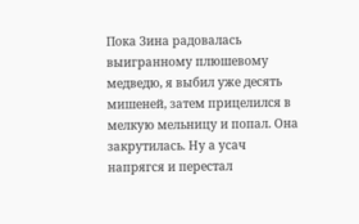Пока Зина радовалась выигранному плюшевому медведю, я выбил уже десять мишеней, затем прицелился в мелкую мельницу и попал. Она закрутилась. Ну а усач напрягся и перестал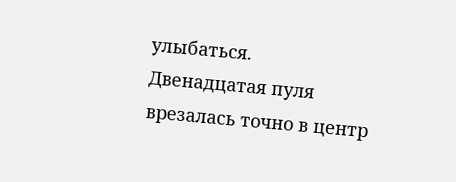улыбаться.
Двенадцатая пуля врезалась точно в центр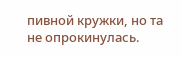пивной кружки, но та не опрокинулась.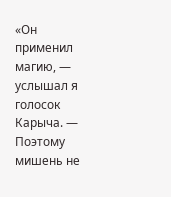«Он применил магию, — услышал я голосок Карыча. — Поэтому мишень не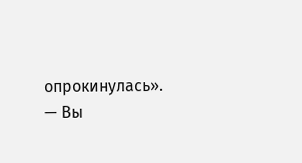опрокинулась».
— Вы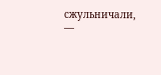сжульничали, —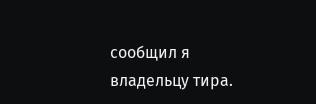сообщил я владельцу тира.